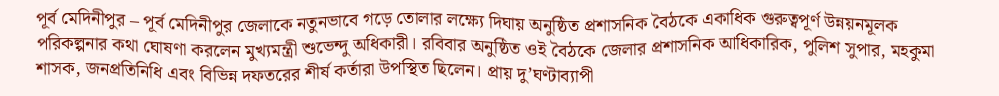পূর্ব মেদিনীপুর – পূর্ব মেদিনীপুর জেলাকে নতুনভাবে গড়ে তোলার লক্ষ্যে দিঘায় অনুষ্ঠিত প্রশাসনিক বৈঠকে একাধিক গুরুত্বপূর্ণ উন্নয়নমূলক পরিকল্পনার কথা ঘোষণা করলেন মুখ্যমন্ত্রী শুভেন্দু অধিকারী। রবিবার অনুষ্ঠিত ওই বৈঠকে জেলার প্রশাসনিক আধিকারিক, পুলিশ সুপার, মহকুমা শাসক, জনপ্রতিনিধি এবং বিভিন্ন দফতরের শীর্ষ কর্তারা উপস্থিত ছিলেন। প্রায় দু’ঘণ্টাব্যাপী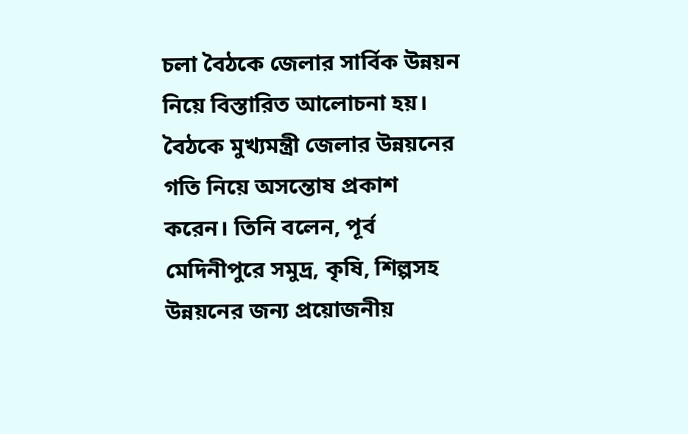চলা বৈঠকে জেলার সার্বিক উন্নয়ন নিয়ে বিস্তারিত আলোচনা হয়।
বৈঠকে মুখ্যমন্ত্রী জেলার উন্নয়নের গতি নিয়ে অসন্তোষ প্রকাশ করেন। তিনি বলেন, পূর্ব মেদিনীপুরে সমুদ্র, কৃষি, শিল্পসহ উন্নয়নের জন্য প্রয়োজনীয়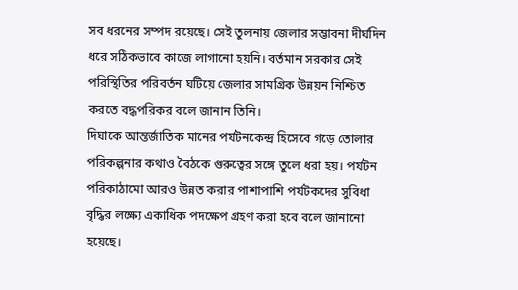সব ধরনের সম্পদ রয়েছে। সেই তুলনায় জেলার সম্ভাবনা দীর্ঘদিন ধরে সঠিকভাবে কাজে লাগানো হয়নি। বর্তমান সরকার সেই পরিস্থিতির পরিবর্তন ঘটিয়ে জেলার সামগ্রিক উন্নয়ন নিশ্চিত করতে বদ্ধপরিকর বলে জানান তিনি।
দিঘাকে আন্তর্জাতিক মানের পর্যটনকেন্দ্র হিসেবে গড়ে তোলার পরিকল্পনার কথাও বৈঠকে গুরুত্বের সঙ্গে তুলে ধরা হয়। পর্যটন পরিকাঠামো আরও উন্নত করার পাশাপাশি পর্যটকদের সুবিধা বৃদ্ধির লক্ষ্যে একাধিক পদক্ষেপ গ্রহণ করা হবে বলে জানানো হয়েছে।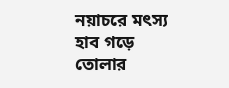নয়াচরে মৎস্য হাব গড়ে তোলার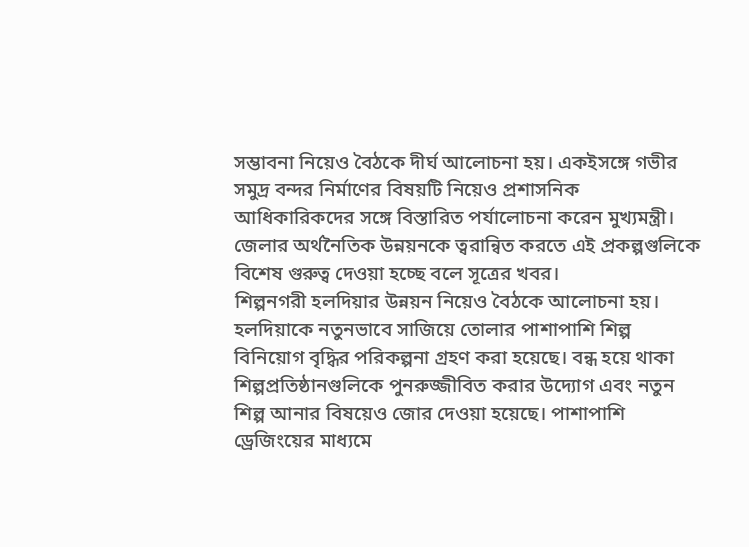সম্ভাবনা নিয়েও বৈঠকে দীর্ঘ আলোচনা হয়। একইসঙ্গে গভীর সমুদ্র বন্দর নির্মাণের বিষয়টি নিয়েও প্রশাসনিক আধিকারিকদের সঙ্গে বিস্তারিত পর্যালোচনা করেন মুখ্যমন্ত্রী। জেলার অর্থনৈতিক উন্নয়নকে ত্বরান্বিত করতে এই প্রকল্পগুলিকে বিশেষ গুরুত্ব দেওয়া হচ্ছে বলে সূত্রের খবর।
শিল্পনগরী হলদিয়ার উন্নয়ন নিয়েও বৈঠকে আলোচনা হয়। হলদিয়াকে নতুনভাবে সাজিয়ে তোলার পাশাপাশি শিল্প বিনিয়োগ বৃদ্ধির পরিকল্পনা গ্রহণ করা হয়েছে। বন্ধ হয়ে থাকা শিল্পপ্রতিষ্ঠানগুলিকে পুনরুজ্জীবিত করার উদ্যোগ এবং নতুন শিল্প আনার বিষয়েও জোর দেওয়া হয়েছে। পাশাপাশি ড্রেজিংয়ের মাধ্যমে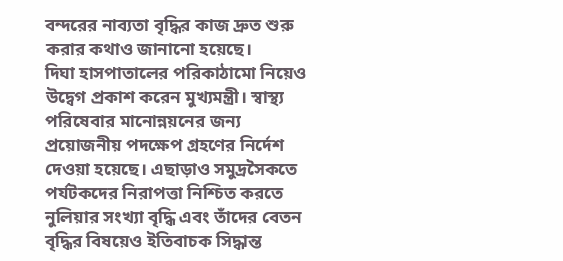বন্দরের নাব্যতা বৃদ্ধির কাজ দ্রুত শুরু করার কথাও জানানো হয়েছে।
দিঘা হাসপাতালের পরিকাঠামো নিয়েও উদ্বেগ প্রকাশ করেন মুখ্যমন্ত্রী। স্বাস্থ্য পরিষেবার মানোন্নয়নের জন্য প্রয়োজনীয় পদক্ষেপ গ্রহণের নির্দেশ দেওয়া হয়েছে। এছাড়াও সমুদ্রসৈকতে পর্যটকদের নিরাপত্তা নিশ্চিত করতে নুলিয়ার সংখ্যা বৃদ্ধি এবং তাঁদের বেতন বৃদ্ধির বিষয়েও ইতিবাচক সিদ্ধান্ত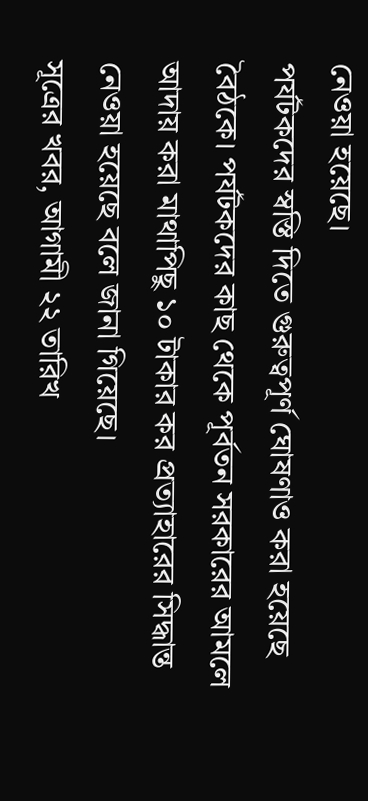নেওয়া হয়েছে।
পর্যটকদের স্বস্তি দিতে গুরুত্বপূর্ণ ঘোষণাও করা হয়েছে বৈঠকে। পর্যটকদের কাছ থেকে পূর্বতন সরকারের আমলে আদায় করা মাথাপিছু ১০ টাকার কর প্রত্যাহারের সিদ্ধান্ত নেওয়া হয়েছে বলে জানা গিয়েছে।
সূত্রের খবর, আগামী ২২ তারিখ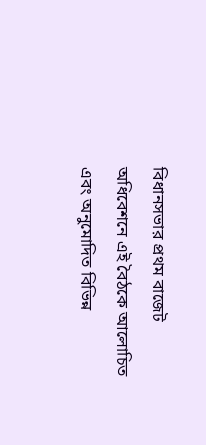বিধানসভার প্রথম বাজেট অধিবেশনে এই বৈঠকে আলোচিত এবং অনুমোদিত বিভিন্ন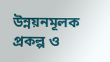উন্নয়নমূলক প্রকল্প ও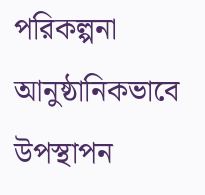পরিকল্পনা আনুষ্ঠানিকভাবে উপস্থাপন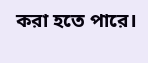করা হতে পারে।